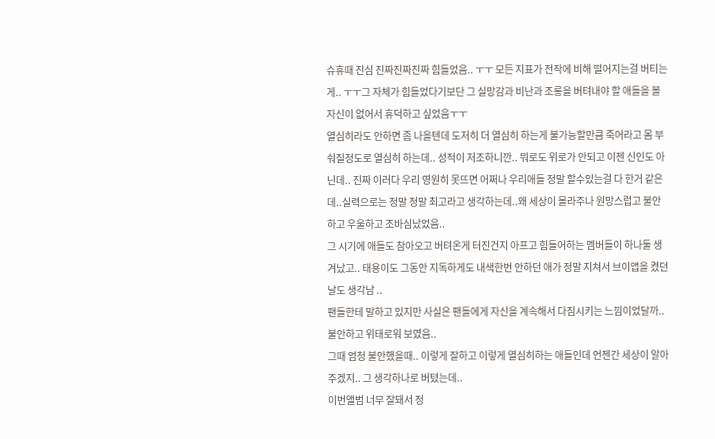슈휴때 진심 진짜진짜진짜 힘들었음.. ㅜㅜ 모든 지표가 전작에 비해 떨어지는걸 버티는게.. ㅜㅜ그 자체가 힘들었다기보단 그 실망감과 비난과 조롱을 버텨내야 할 애들을 볼 자신이 없어서 휴덕하고 싶었음ㅜㅜ
열심히라도 안하면 좀 나을텐데 도저히 더 열심히 하는게 불가능할만큼 죽어라고 몸 부숴질정도로 열심히 하는데.. 성적이 저조하니깐.. 뭐로도 위로가 안되고 이젠 신인도 아닌데.. 진짜 이러다 우리 영원히 못뜨면 어쩌나 우리애들 정말 할수있는걸 다 한거 같은데..실력으로는 정말 정말 최고라고 생각하는데..왜 세상이 몰라주나 원망스럽고 불안하고 우울하고 조바심났었음..
그 시기에 애들도 참아오고 버텨온게 터진건지 아프고 힘들어하는 멤버들이 하나둘 생겨났고.. 태용이도 그동안 지독하게도 내색한번 안하던 애가 정말 지쳐서 브이앱을 켰던 날도 생각남 ..
팬들한테 말하고 있지만 사실은 팬들에게 자신을 계속해서 다짐시키는 느낌이었달까..불안하고 위태로워 보였음..
그때 엄청 불안했을때.. 이렇게 잘하고 이렇게 열심히하는 애들인데 언젠간 세상이 알아주겠지.. 그 생각하나로 버텼는데..
이번앨범 너무 잘돼서 정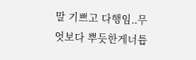말 기쁘고 다행임..무엇보다 뿌듯한게너튭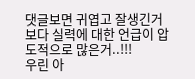댓글보면 귀엽고 잘생긴거보다 실력에 대한 언급이 압도적으로 많은거..!!!
우린 아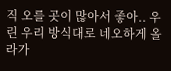직 오를 곳이 많아서 좋아.. 우린 우리 방식대로 네오하게 올라가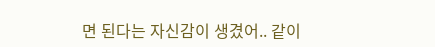면 된다는 자신감이 생겼어.. 같이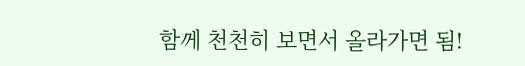함께 천천히 보면서 올라가면 됨!